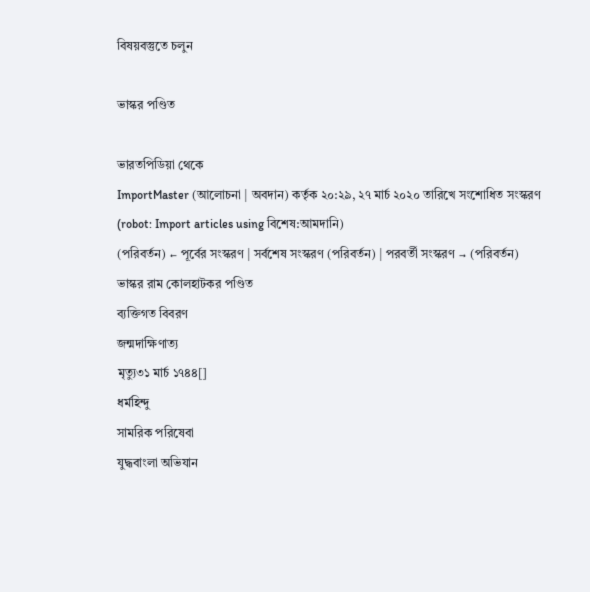বিষয়বস্তুতে চলুন

ভাস্কর পণ্ডিত

ভারতপিডিয়া থেকে
ImportMaster (আলোচনা | অবদান) কর্তৃক ২০:২৯, ২৭ মার্চ ২০২০ তারিখে সংশোধিত সংস্করণ (robot: Import articles using বিশেষ:আমদানি)
(পরিবর্তন) ← পূর্বের সংস্করণ | সর্বশেষ সংস্করণ (পরিবর্তন) | পরবর্তী সংস্করণ → (পরিবর্তন)
ভাস্কর রাম কোলহাটকর পণ্ডিত
ব্যক্তিগত বিবরণ
জন্মদাক্ষিণাত্য
মৃত্যু৩১ মার্চ ১৭৪৪[]
ধর্মহিন্দু
সামরিক পরিষেবা
যুদ্ধবাংলা অভিযান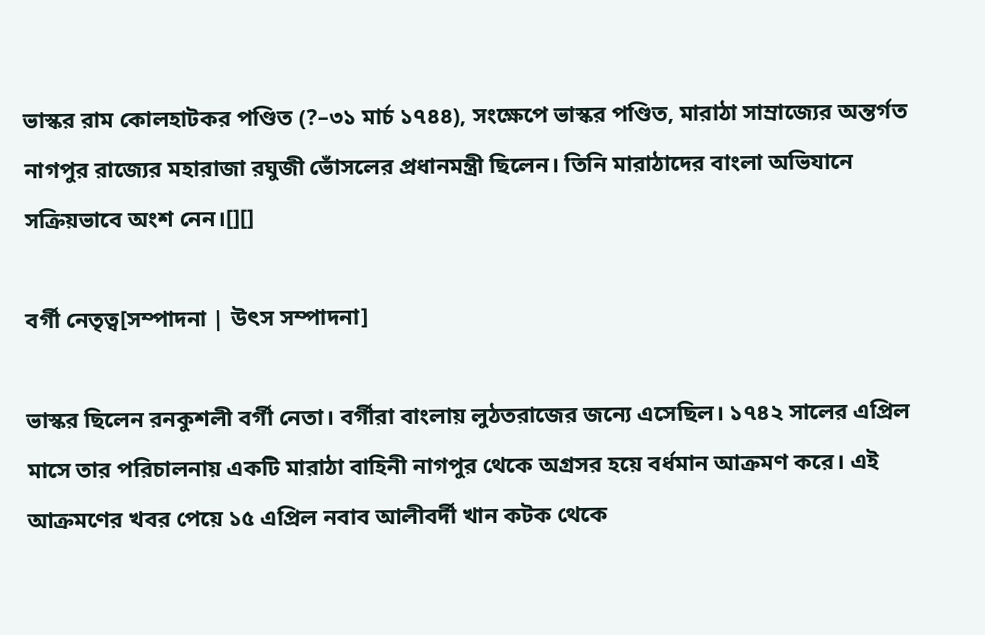ভাস্কর রাম কোলহাটকর পণ্ডিত (?–৩১ মার্চ ১৭৪৪), সংক্ষেপে ভাস্কর পণ্ডিত, মারাঠা সাম্রাজ্যের অন্তর্গত নাগপুর রাজ্যের মহারাজা রঘুজী ভোঁসলের প্রধানমন্ত্রী ছিলেন। তিনি মারাঠাদের বাংলা অভিযানে সক্রিয়ভাবে অংশ নেন।[][]

বর্গী নেতৃত্ব[সম্পাদনা | উৎস সম্পাদনা]

ভাস্কর ছিলেন রনকুশলী বর্গী নেতা। বর্গীরা বাংলায় লুঠতরাজের জন্যে এসেছিল। ১৭৪২ সালের এপ্রিল মাসে তার পরিচালনায় একটি মারাঠা বাহিনী নাগপুর থেকে অগ্রসর হয়ে বর্ধমান আক্রমণ করে। এই আক্রমণের খবর পেয়ে ১৫ এপ্রিল নবাব আলীবর্দী খান কটক থেকে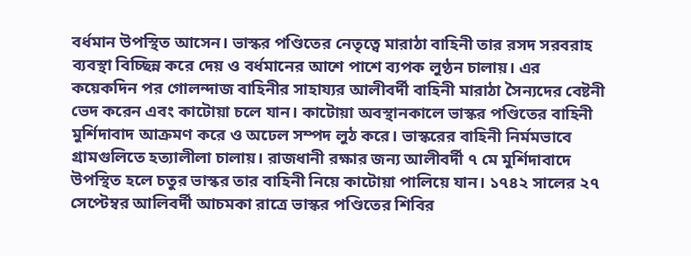বর্ধমান উপস্থিত আসেন। ভাস্কর পণ্ডিতের নেতৃত্বে মারাঠা বাহিনী তার রসদ সরবরাহ ব্যবস্থা বিচ্ছিন্ন করে দেয় ও বর্ধমানের আশে পাশে ব্যপক লুণ্ঠন চালায়। এর কয়েকদিন পর গোলন্দাজ বাহিনীর সাহায্যর আলীবর্দী বাহিনী মারাঠা সৈন্যদের বেষ্টনী ভেদ করেন এবং কাটোয়া চলে যান। কাটোয়া অবস্থানকালে ভাস্কর পণ্ডিতের বাহিনী মুর্শিদাবাদ আক্রমণ করে ও অঢেল সম্পদ লুঠ করে। ভাস্করের বাহিনী নির্মমভাবে গ্রামগুলিতে হত্যালীলা চালায়। রাজধানী রক্ষার জন্য আলীবর্দী ৭ মে মুর্শিদাবাদে উপস্থিত হলে চতুর ভাস্কর তার বাহিনী নিয়ে কাটোয়া পালিয়ে যান। ১৭৪২ সালের ২৭ সেপ্টেম্বর আলিবর্দী আচমকা রাত্রে ভাস্কর পণ্ডিতের শিবির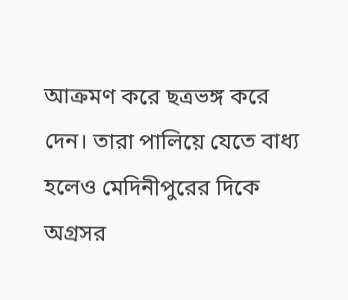আক্রমণ করে ছত্রভঙ্গ করে দেন। তারা পালিয়ে যেতে বাধ্য হলেও মেদিনীপুরের দিকে অগ্রসর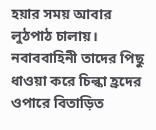হয়ার সময় আবার লুঠপাঠ চালায়। নবাববাহিনী তাদের পিছু ধাওয়া করে চিল্কা হ্রদের ওপারে বিতাড়িত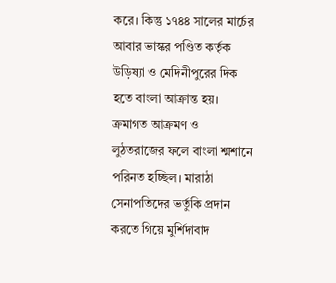করে। কিন্তু ১৭৪৪ সালের মার্চের আবার ভাস্কর পণ্ডিত কর্তৃক উড়িষ্যা ও মেদিনীপুরের দিক হতে বাংলা আক্রান্ত হয়। ক্রমাগত আক্রমণ ও লুঠতরাজের ফলে বাংলা শ্মশানে পরিনত হচ্ছিল। মারাঠা সেনাপতিদের ভর্তুকি প্রদান করতে গিয়ে মুর্শিদাবাদ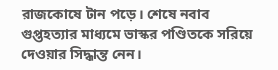রাজকোষে টান পড়ে। শেষে নবাব গুপ্তহত্যার মাধ্যমে ভাস্কর পণ্ডিতকে সরিয়ে দেওয়ার সিদ্ধান্ত নেন।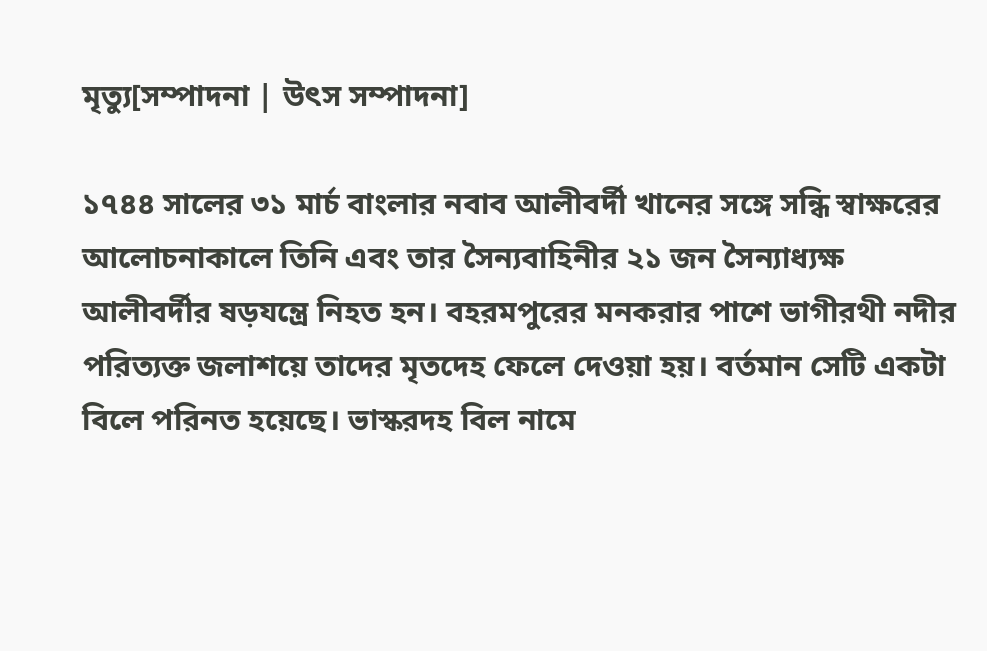মৃত্যু[সম্পাদনা | উৎস সম্পাদনা]

১৭৪৪ সালের ৩১ মার্চ বাংলার নবাব আলীবর্দী খানের সঙ্গে সন্ধি স্বাক্ষরের আলোচনাকালে তিনি এবং তার সৈন্যবাহিনীর ২১ জন সৈন্যাধ্যক্ষ আলীবর্দীর ষড়যন্ত্রে নিহত হন। বহরমপুরের মনকরার পাশে ভাগীরথী নদীর পরিত্যক্ত জলাশয়ে তাদের মৃতদেহ ফেলে দেওয়া হয়। বর্তমান সেটি একটা বিলে পরিনত হয়েছে। ভাস্করদহ বিল নামে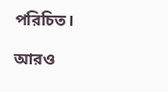পরিচিত।

আরও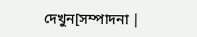দেখুন[সম্পাদনা |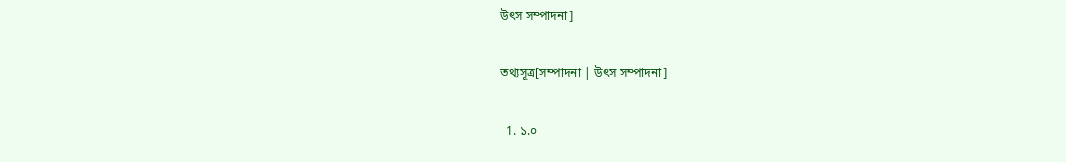উৎস সম্পাদনা]

তথ্যসূত্র[সম্পাদনা | উৎস সম্পাদনা]

  1. ১.০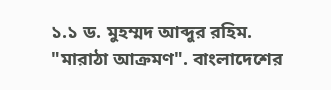১.১ ড. মুহম্মদ আব্দুর রহিম. "মারাঠা আক্রমণ". বাংলাদেশের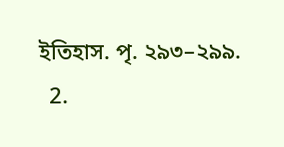ইতিহাস. পৃ. ২৯৩–২৯৯.
  2.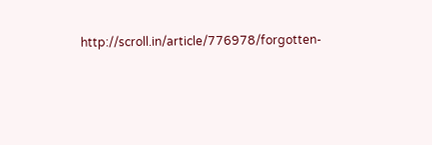http://scroll.in/article/776978/forgotten-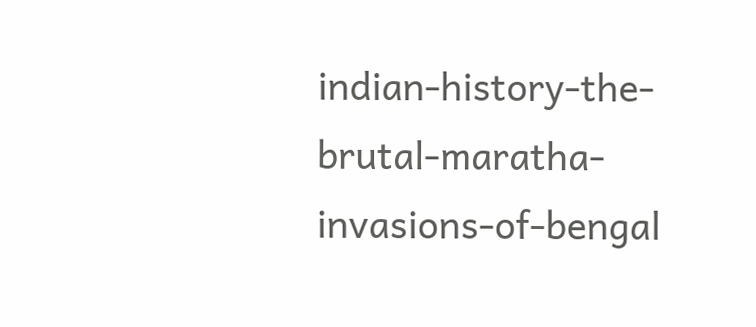indian-history-the-brutal-maratha-invasions-of-bengal